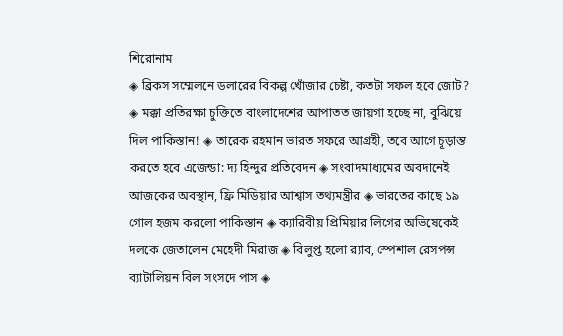শিরোনাম
◈ ব্রিকস সম্মেলনে ডলারের বিকল্প খোঁজার চেষ্টা, কতটা সফল হবে জোট? ◈ মক্কা প্রতিরক্ষা চুক্তিতে বাংলা‌দে‌শের আপাতত জায়গা হচ্ছে না, বুঝিয়ে দিল পাকিস্তান! ◈ তারেক রহমান ভারত সফরে আগ্রহী, তবে আগে চূড়ান্ত করতে হবে এজেন্ডা: দ্য হিন্দুর প্রতিবেদন ◈ সংবাদমাধ্যমের অবদানেই আজকের অবস্থান, ফ্রি মিডিয়ার আশ্বাস তথ্যমন্ত্রীর ◈ ভারতের কাছে ১৯ গোল হজম কর‌লো পাকিস্তান ◈ ক্যারিবীয় প্রিমিয়ার লিগের অভিষেকেই দলকে জেতালেন মে‌হেদী মিরাজ ◈ বিলুপ্ত হলো র‍্যাব, স্পেশাল রেসপন্স ব্যাটালিয়ন বিল সংসদে পাস ◈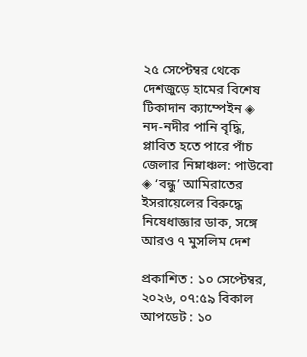২৫ সেপ্টেম্বর থেকে দেশজুড়ে হামের বিশেষ টিকাদান ক্যাম্পেইন ◈ নদ-নদীর পানি বৃদ্ধি, প্লাবিত হতে পারে পাঁচ জেলার নিম্নাঞ্চল: পাউবো ◈ ‘বন্ধু’ আমিরাতের ইসরায়েলের বিরুদ্ধে নিষেধাজ্ঞার ডাক, সঙ্গে আরও ৭ মুসলিম দেশ

প্রকাশিত : ১০ সেপ্টেম্বর, ২০২৬, ০৭:৫৯ বিকাল
আপডেট : ১০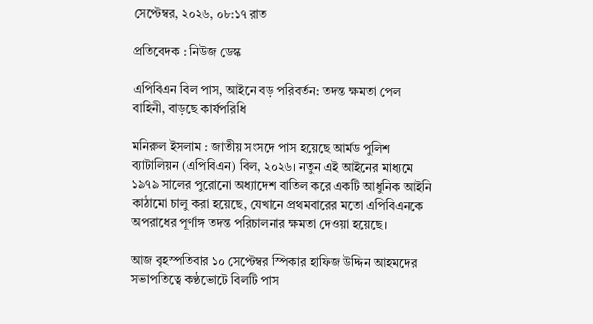সেপ্টেম্বর, ২০২৬, ০৮:১৭ রাত

প্রতিবেদক : নিউজ ডেস্ক

এপিবিএন বিল পাস, আইনে বড় পরিবর্তন: তদন্ত ক্ষমতা পেল বাহিনী, বাড়ছে কার্যপরিধি

মনিরুল ইসলাম : জাতীয় সংসদে পাস হয়েছে আর্মড পুলিশ ব্যাটালিয়ন (এপিবিএন) বিল, ২০২৬। নতুন এই আইনের মাধ্যমে ১৯৭৯ সালের পুরোনো অধ্যাদেশ বাতিল করে একটি আধুনিক আইনি কাঠামো চালু করা হয়েছে, যেখানে প্রথমবারের মতো এপিবিএনকে অপরাধের পূর্ণাঙ্গ তদন্ত পরিচালনার ক্ষমতা দেওয়া হয়েছে।

আজ বৃহস্পতিবার ১০ সেপ্টেম্বর স্পিকার হাফিজ উদ্দিন আহমদের সভাপতিত্বে কণ্ঠভোটে বিলটি পাস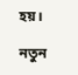হয়।

নতুন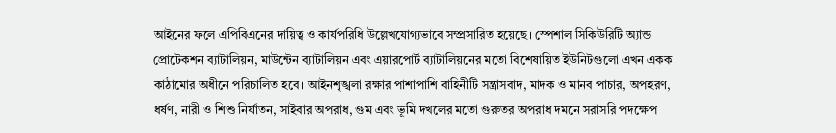আইনের ফলে এপিবিএনের দায়িত্ব ও কার্যপরিধি উল্লেখযোগ্যভাবে সম্প্রসারিত হয়েছে। স্পেশাল সিকিউরিটি অ্যান্ড প্রোটেকশন ব্যাটালিয়ন, মাউন্টেন ব্যাটালিয়ন এবং এয়ারপোর্ট ব্যাটালিয়নের মতো বিশেষায়িত ইউনিটগুলো এখন একক কাঠামোর অধীনে পরিচালিত হবে। আইনশৃঙ্খলা রক্ষার পাশাপাশি বাহিনীটি সন্ত্রাসবাদ, মাদক ও মানব পাচার, অপহরণ, ধর্ষণ, নারী ও শিশু নির্যাতন, সাইবার অপরাধ, গুম এবং ভূমি দখলের মতো গুরুতর অপরাধ দমনে সরাসরি পদক্ষেপ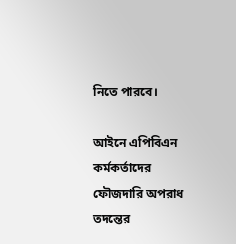নিতে পারবে।

আইনে এপিবিএন কর্মকর্তাদের ফৌজদারি অপরাধ তদন্তের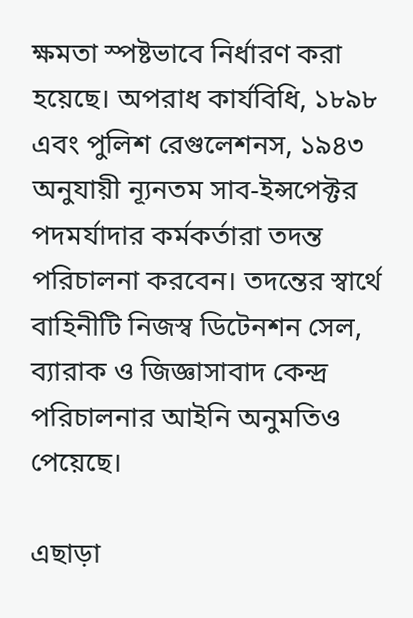ক্ষমতা স্পষ্টভাবে নির্ধারণ করা হয়েছে। অপরাধ কার্যবিধি, ১৮৯৮ এবং পুলিশ রেগুলেশনস, ১৯৪৩ অনুযায়ী ন্যূনতম সাব-ইন্সপেক্টর পদমর্যাদার কর্মকর্তারা তদন্ত পরিচালনা করবেন। তদন্তের স্বার্থে বাহিনীটি নিজস্ব ডিটেনশন সেল, ব্যারাক ও জিজ্ঞাসাবাদ কেন্দ্র পরিচালনার আইনি অনুমতিও পেয়েছে।

এছাড়া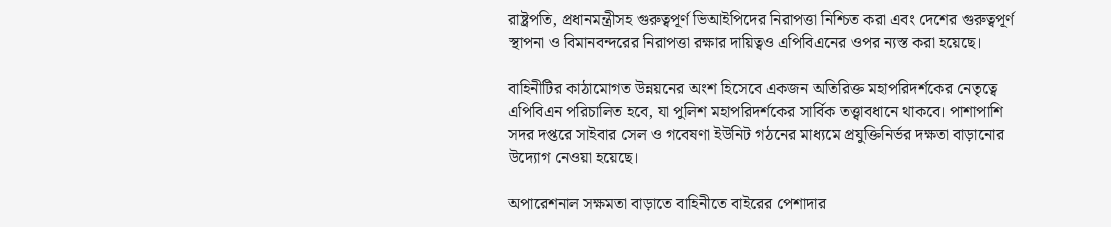রাষ্ট্রপতি, প্রধানমন্ত্রীসহ গুরুত্বপূর্ণ ভিআইপিদের নিরাপত্তা নিশ্চিত করা এবং দেশের গুরুত্বপূর্ণ স্থাপনা ও বিমানবন্দরের নিরাপত্তা রক্ষার দায়িত্বও এপিবিএনের ওপর ন্যস্ত করা হয়েছে।

বাহিনীটির কাঠামোগত উন্নয়নের অংশ হিসেবে একজন অতিরিক্ত মহাপরিদর্শকের নেতৃত্বে এপিবিএন পরিচালিত হবে, যা পুলিশ মহাপরিদর্শকের সার্বিক তত্ত্বাবধানে থাকবে। পাশাপাশি সদর দপ্তরে সাইবার সেল ও গবেষণা ইউনিট গঠনের মাধ্যমে প্রযুক্তিনির্ভর দক্ষতা বাড়ানোর উদ্যোগ নেওয়া হয়েছে।

অপারেশনাল সক্ষমতা বাড়াতে বাহিনীতে বাইরের পেশাদার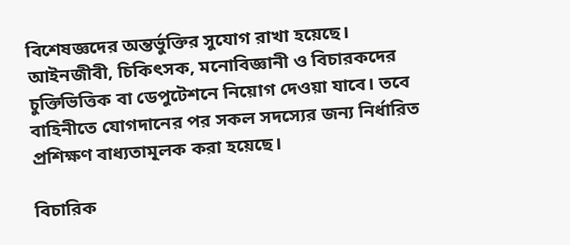বিশেষজ্ঞদের অন্তর্ভুক্তির সুযোগ রাখা হয়েছে। আইনজীবী, চিকিৎসক, মনোবিজ্ঞানী ও বিচারকদের চুক্তিভিত্তিক বা ডেপুটেশনে নিয়োগ দেওয়া যাবে। তবে বাহিনীতে যোগদানের পর সকল সদস্যের জন্য নির্ধারিত প্রশিক্ষণ বাধ্যতামূলক করা হয়েছে।

বিচারিক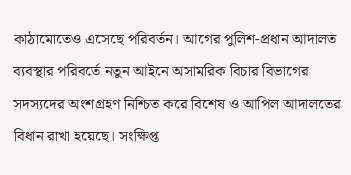কাঠামোতেও এসেছে পরিবর্তন। আগের পুলিশ-প্রধান আদালত ব্যবস্থার পরিবর্তে নতুন আইনে অসামরিক বিচার বিভাগের সদস্যদের অংশগ্রহণ নিশ্চিত করে বিশেষ ও আপিল আদালতের বিধান রাখা হয়েছে। সংক্ষিপ্ত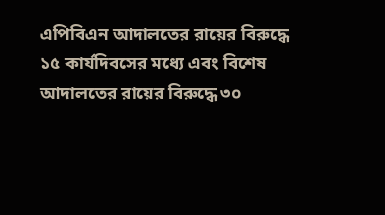এপিবিএন আদালতের রায়ের বিরুদ্ধে ১৫ কার্যদিবসের মধ্যে এবং বিশেষ আদালতের রায়ের বিরুদ্ধে ৩০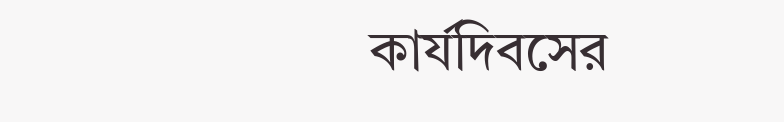কার্যদিবসের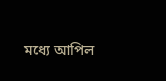মধ্যে আপিল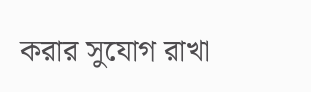করার সুযোগ রাখা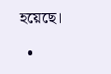হয়েছে।

  •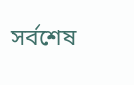সর্বশেষ